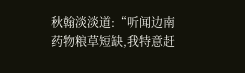秋翰淡淡道:“听闻边南药物粮草短缺,我特意赶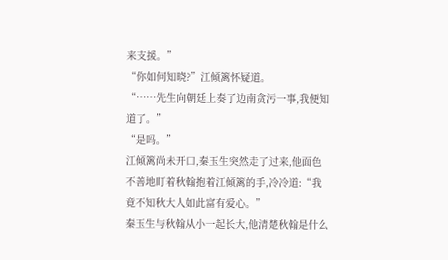来支援。”
“你如何知晓?”江倾篱怀疑道。
“……先生向朝廷上奏了边南贪污一事,我便知道了。”
“是吗。”
江倾篱尚未开口,秦玉生突然走了过来,他面色不善地盯着秋翰抱着江倾篱的手,冷冷道:“我竟不知秋大人如此富有爱心。”
秦玉生与秋翰从小一起长大,他清楚秋翰是什么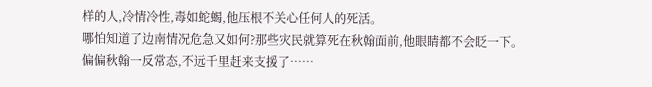样的人,冷情冷性,毒如蛇蝎,他压根不关心任何人的死活。
哪怕知道了边南情况危急又如何?那些灾民就算死在秋翰面前,他眼睛都不会眨一下。
偏偏秋翰一反常态,不远千里赶来支援了……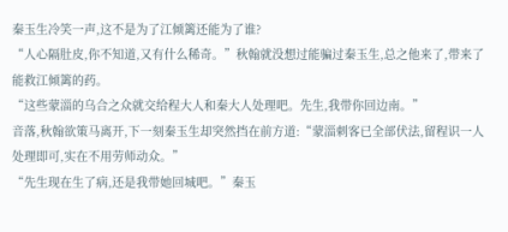秦玉生冷笑一声,这不是为了江倾篱还能为了谁?
“人心隔肚皮,你不知道,又有什么稀奇。”秋翰就没想过能骗过秦玉生,总之他来了,带来了能救江倾篱的药。
“这些蒙淄的乌合之众就交给程大人和秦大人处理吧。先生,我带你回边南。”
音落,秋翰欲策马离开,下一刻秦玉生却突然挡在前方道:“蒙淄刺客已全部伏法,留程识一人处理即可,实在不用劳师动众。”
“先生现在生了病,还是我带她回城吧。”秦玉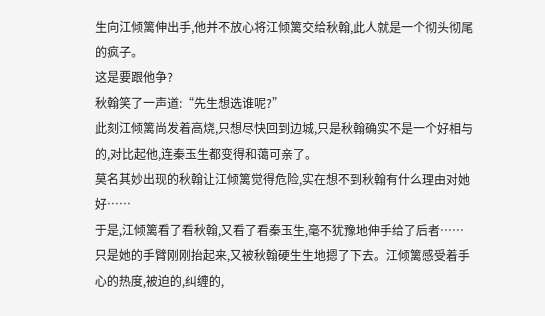生向江倾篱伸出手,他并不放心将江倾篱交给秋翰,此人就是一个彻头彻尾的疯子。
这是要跟他争?
秋翰笑了一声道:“先生想选谁呢?”
此刻江倾篱尚发着高烧,只想尽快回到边城,只是秋翰确实不是一个好相与的,对比起他,连秦玉生都变得和蔼可亲了。
莫名其妙出现的秋翰让江倾篱觉得危险,实在想不到秋翰有什么理由对她好……
于是,江倾篱看了看秋翰,又看了看秦玉生,毫不犹豫地伸手给了后者……
只是她的手臂刚刚抬起来,又被秋翰硬生生地摁了下去。江倾篱感受着手心的热度,被迫的,纠缠的,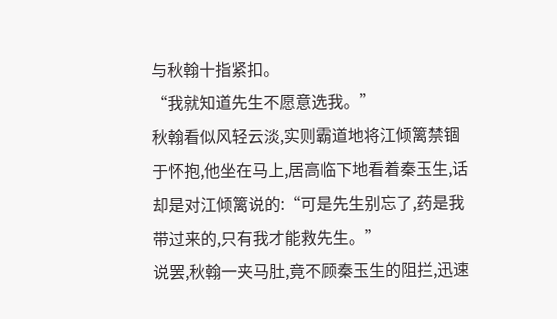与秋翰十指紧扣。
“我就知道先生不愿意选我。”
秋翰看似风轻云淡,实则霸道地将江倾篱禁锢于怀抱,他坐在马上,居高临下地看着秦玉生,话却是对江倾篱说的:“可是先生别忘了,药是我带过来的,只有我才能救先生。”
说罢,秋翰一夹马肚,竟不顾秦玉生的阻拦,迅速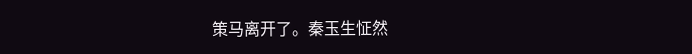策马离开了。秦玉生怔然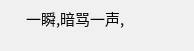一瞬,暗骂一声,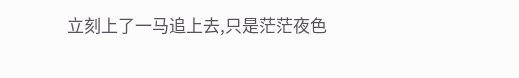立刻上了一马追上去,只是茫茫夜色